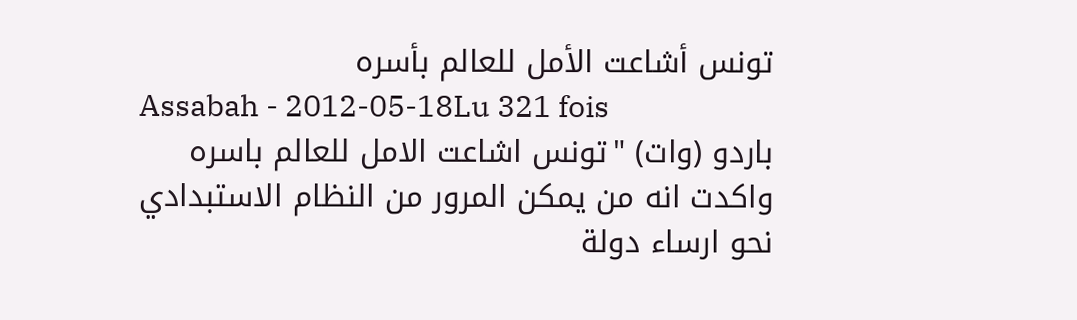تونس أشاعت الأمل للعالم بأسره
Assabah - 2012-05-18Lu 321 fois
باردو (وات) "تونس اشاعت الامل للعالم باسره واكدت انه من يمكن المرور من النظام الاستبدادي نحو ارساء دولة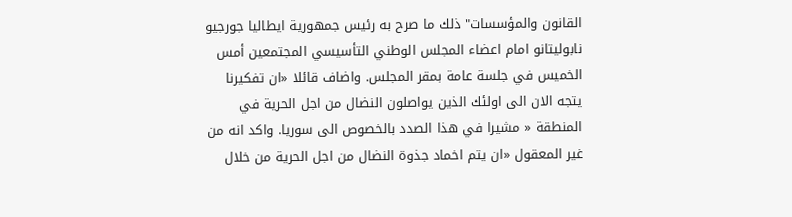القانون والمؤسسات" ذلك ما صرح به رئيس جمهورية ايطاليا جورجيو نابوليتانو امام اعضاء المجلس الوطني التأسيسي المجتمعين أمس الخميس في جلسة عامة بمقر المجلس. واضاف قائلا «ان تفكيرنا يتجه الان الى اولئك الذين يواصلون النضال من اجل الحرية في المنطقة « مشيرا في هذا الصدد بالخصوص الى سوريا. واكد انه من غير المعقول «ان يتم اخماد جذوة النضال من اجل الحرية من خلال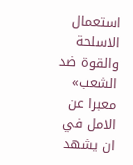استعمال الاسلحة والقوة ضد الشعب» معبرا عن الامل في ان يشهد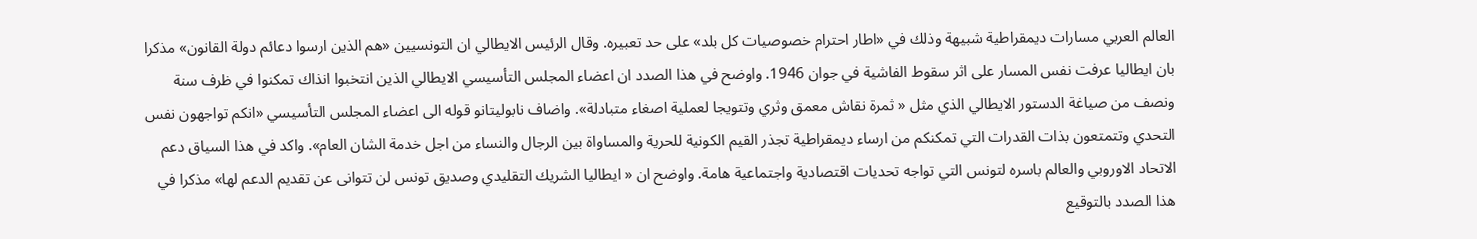العالم العربي مسارات ديمقراطية شبيهة وذلك في «اطار احترام خصوصيات كل بلد» على حد تعبيره. وقال الرئيس الايطالي ان التونسيين «هم الذين ارسوا دعائم دولة القانون» مذكرا بان ايطاليا عرفت نفس المسار على اثر سقوط الفاشية في جوان 1946. واوضح في هذا الصدد ان اعضاء المجلس التأسيسي الايطالي الذين انتخبوا انذاك تمكنوا في ظرف سنة ونصف من صياغة الدستور الايطالي الذي مثل « ثمرة نقاش معمق وثري وتتويجا لعملية اصغاء متبادلة». واضاف نابوليتانو قوله الى اعضاء المجلس التأسيسي «انكم تواجهون نفس التحدي وتتمتعون بذات القدرات التي تمكنكم من ارساء ديمقراطية تجذر القيم الكونية للحرية والمساواة بين الرجال والنساء من اجل خدمة الشان العام». واكد في هذا السياق دعم الاتحاد الاوروبي والعالم باسره لتونس التي تواجه تحديات اقتصادية واجتماعية هامة. واوضح ان « ايطاليا الشريك التقليدي وصديق تونس لن تتوانى عن تقديم الدعم لها» مذكرا في هذا الصدد بالتوقيع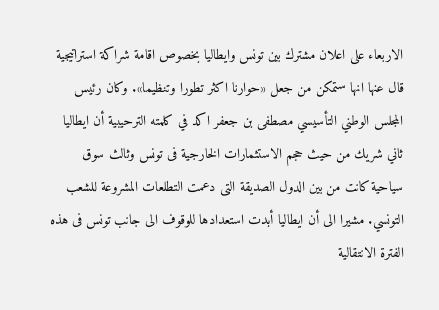الاربعاء على اعلان مشترك بين تونس وايطاليا بخصوص اقامة شراكة استراتيجية قال عنها انها ستمكن من جعل «حوارنا اكثر تطورا وتنظيما». وكان رئيس المجلس الوطني التأسيسي مصطفى بن جعفر اكد في كلمته الترحيبية أن ايطاليا ثاني شريك من حيث حجم الاستثمارات الخارجية فى تونس وثالث سوق سياحية كانت من بين الدول الصديقة التى دعمت التطلعات المشروعة للشعب التونسي. مشيرا الى أن ايطاليا أبدت استعدادها للوقوف الى جانب تونس فى هذه الفترة الانتقالية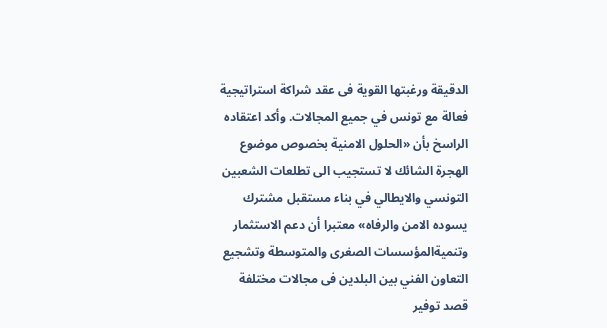الدقيقة ورغبتها القوية فى عقد شراكة استراتيجية فعالة مع تونس في جميع المجالات. وأكد اعتقاده الراسخ بأن «الحلول الامنية بخصوص موضوع الهجرة الشائك لا تستجيب الى تطلعات الشعبين التونسي والايطالي في بناء مستقبل مشترك يسوده الامن والرفاه» معتبرا أن دعم الاستثمار وتنميةالمؤسسات الصغرى والمتوسطة وتشجيع التعاون الفني بين البلدين فى مجالات مختلفة قصد توفير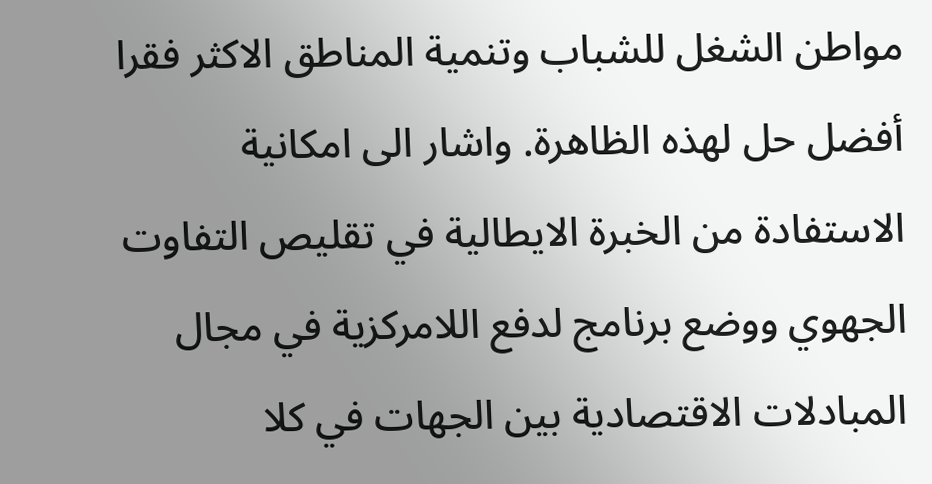مواطن الشغل للشباب وتنمية المناطق الاكثر فقرا أفضل حل لهذه الظاهرة. واشار الى امكانية الاستفادة من الخبرة الايطالية في تقليص التفاوت الجهوي ووضع برنامج لدفع اللامركزية في مجال المبادلات الاقتصادية بين الجهات في كلا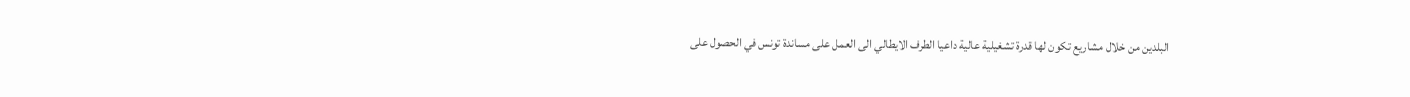البلدين من خلال مشاريع تكون لها قدرة تشغيلية عالية داعيا الطرف الايطالي الى العمل على مساندة تونس في الحصول على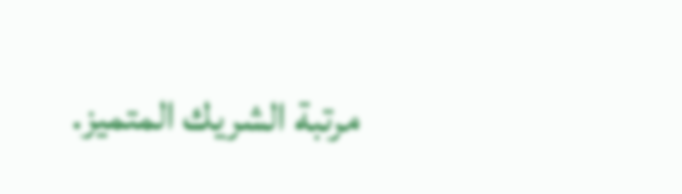مرتبة الشريك المتميز.